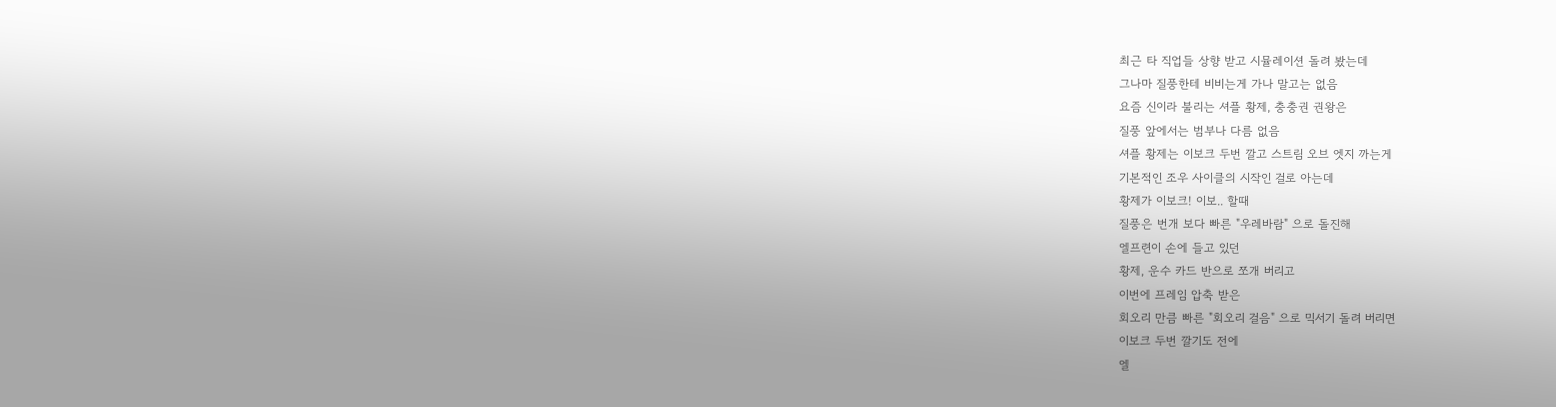최근 타 직업들 상향 받고 시뮬레이션 돌려 봤는데
그나마 질풍한테 비비는게 가나 말고는 없음
요즘 신이라 불리는 셔플 황제, 충충권 권왕은
질풍 앞에서는 범부나 다름 없음
셔플 황제는 이보크 두번 깔고 스트림 오브 엣지 까는게
기본적인 조우 사이클의 시작인 걸로 아는데
황제가 이보크! 이보.. 할때
질풍은 번개 보다 빠른 "우레바람" 으로 돌진해
엘프련이 손에 들고 있던
황제, 운수 카드 반으로 쪼개 버리고
이번에 프레임 압축 받은
회오리 만큼 빠른 "회오리 걸음" 으로 믹서기 돌려 버리면
이보크 두번 깔기도 전에
엘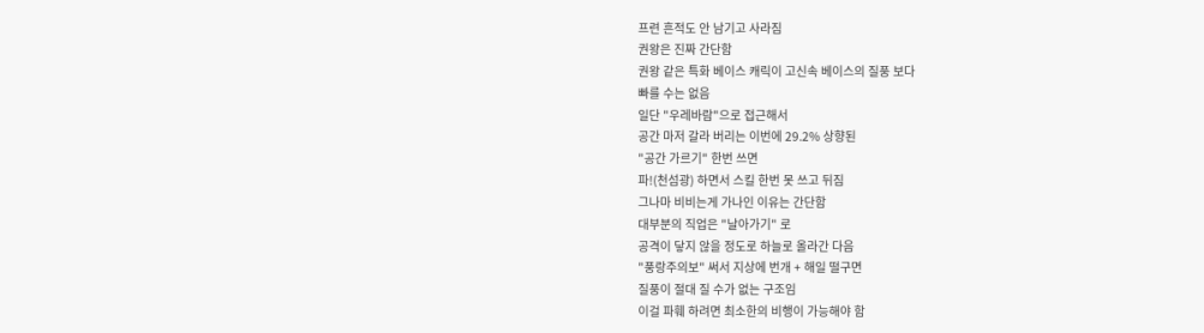프련 흔적도 안 남기고 사라짐
권왕은 진짜 간단함
권왕 같은 특화 베이스 캐릭이 고신속 베이스의 질풍 보다
빠를 수는 없음
일단 "우레바람"으로 접근해서
공간 마저 갈라 버리는 이번에 29.2% 상향된
"공간 가르기" 한번 쓰면
파!(천섬광) 하면서 스킬 한번 못 쓰고 뒤짐
그나마 비비는게 가나인 이유는 간단함
대부분의 직업은 "날아가기" 로
공격이 닿지 않을 정도로 하늘로 올라간 다음
"풍랑주의보" 써서 지상에 번개 + 해일 떨구면
질풍이 절대 질 수가 없는 구조임
이걸 파훼 하려면 최소한의 비행이 가능해야 함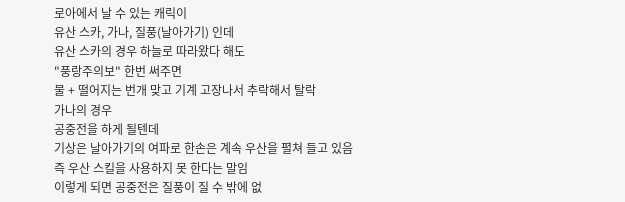로아에서 날 수 있는 캐릭이
유산 스카, 가나, 질풍(날아가기) 인데
유산 스카의 경우 하늘로 따라왔다 해도
"풍랑주의보" 한번 써주면
물 + 떨어지는 번개 맞고 기계 고장나서 추락해서 탈락
가나의 경우
공중전을 하게 될텐데
기상은 날아가기의 여파로 한손은 계속 우산을 펼쳐 들고 있음
즉 우산 스킬을 사용하지 못 한다는 말임
이렇게 되면 공중전은 질풍이 질 수 밖에 없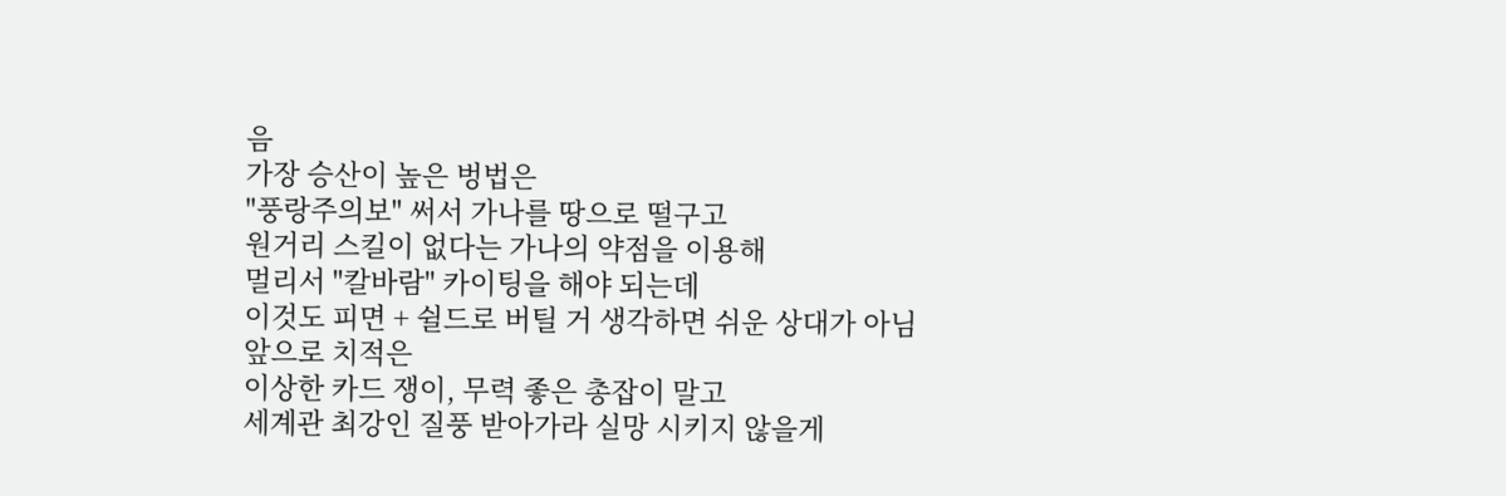음
가장 승산이 높은 벙법은
"풍랑주의보" 써서 가나를 땅으로 떨구고
원거리 스킬이 없다는 가나의 약점을 이용해
멀리서 "칼바람" 카이팅을 해야 되는데
이것도 피면 + 쉴드로 버틸 거 생각하면 쉬운 상대가 아님
앞으로 치적은
이상한 카드 쟁이, 무력 좋은 총잡이 말고
세계관 최강인 질풍 받아가라 실망 시키지 않을게